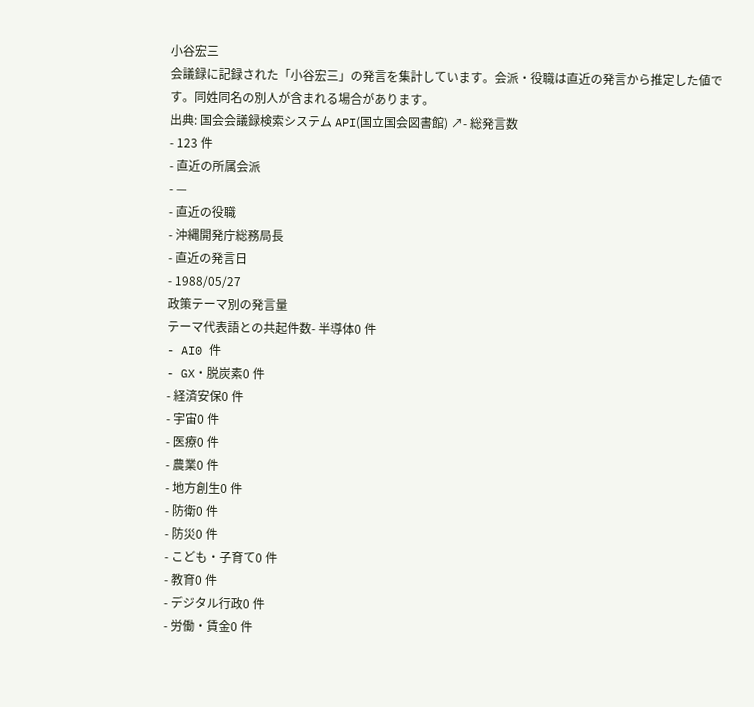小谷宏三
会議録に記録された「小谷宏三」の発言を集計しています。会派・役職は直近の発言から推定した値です。同姓同名の別人が含まれる場合があります。
出典: 国会会議録検索システム API(国立国会図書館) ↗- 総発言数
- 123 件
- 直近の所属会派
- —
- 直近の役職
- 沖縄開発庁総務局長
- 直近の発言日
- 1988/05/27
政策テーマ別の発言量
テーマ代表語との共起件数- 半導体0 件
- AI0 件
- GX・脱炭素0 件
- 経済安保0 件
- 宇宙0 件
- 医療0 件
- 農業0 件
- 地方創生0 件
- 防衛0 件
- 防災0 件
- こども・子育て0 件
- 教育0 件
- デジタル行政0 件
- 労働・賃金0 件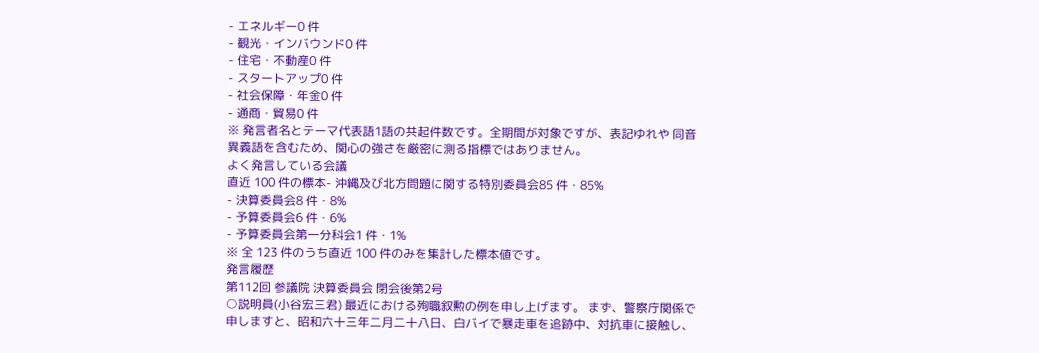- エネルギー0 件
- 観光・インバウンド0 件
- 住宅・不動産0 件
- スタートアップ0 件
- 社会保障・年金0 件
- 通商・貿易0 件
※ 発言者名とテーマ代表語1語の共起件数です。全期間が対象ですが、表記ゆれや 同音異義語を含むため、関心の強さを厳密に測る指標ではありません。
よく発言している会議
直近 100 件の標本- 沖縄及び北方問題に関する特別委員会85 件・85%
- 決算委員会8 件・8%
- 予算委員会6 件・6%
- 予算委員会第一分科会1 件・1%
※ 全 123 件のうち直近 100 件のみを集計した標本値です。
発言履歴
第112回 参議院 決算委員会 閉会後第2号
○説明員(小谷宏三君) 最近における殉職叙勲の例を申し上げます。 まず、警察庁関係で申しますと、昭和六十三年二月二十八日、白バイで暴走車を追跡中、対抗車に接触し、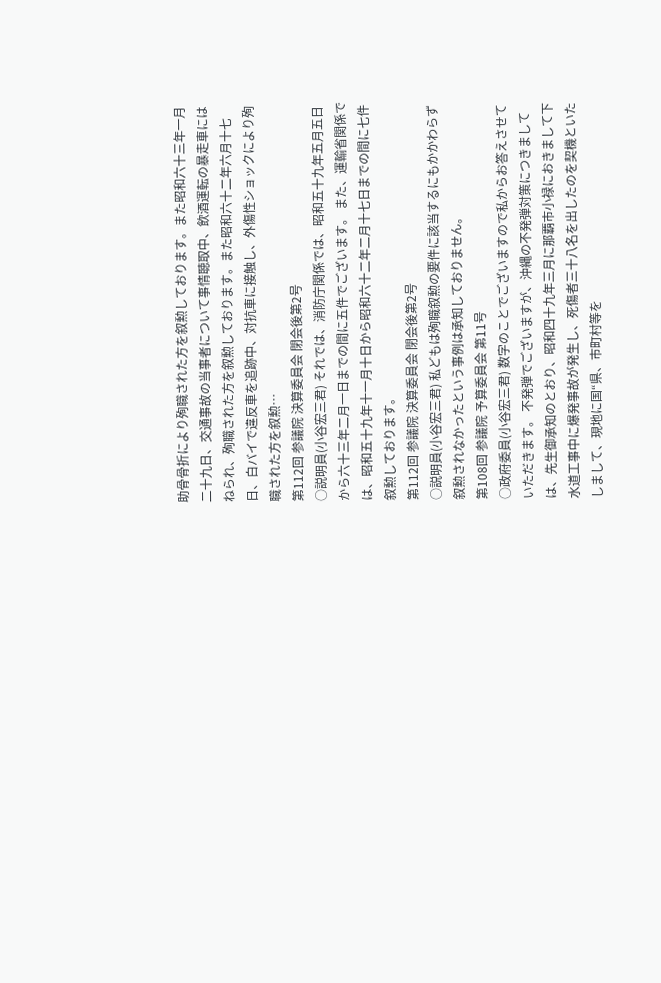助骨骨折により殉職された方を叙勲しております。また昭和六十三年一月二十九日、交通事故の当事者について事情聴取中、飲酒運転の暴走車にはねられ、殉職された方を叙勲しております。また昭和六十二年六月十七日、白バイで違反車を追跡中、対抗車に接触し、外傷性ショックにより殉職された方を叙勲…
第112回 参議院 決算委員会 閉会後第2号
○説明員(小谷宏三君) それでは、消防庁関係では、昭和五十九年五月五日から六十三年二月一日までの間に五件でございます。 また、運輸省関係では、昭和五十九年十一月十日から昭和六十二年二月十七日までの間に七件叙勲しております。
第112回 参議院 決算委員会 閉会後第2号
○説明員(小谷宏三君) 私どもは殉職叙勲の要件に該当するにもかかわらず叙勲されなかったという事例は承知しておりません。
第108回 参議院 予算委員会 第11号
○政府委員(小谷宏三君) 数字のことでございますので私からお答えさせていただきます。 不発弾でございますが、沖縄の不発弾対策につきましては、先生御承知のとおり、昭和四十九年三月に那覇市小禄におきまして下水道工事中に爆発事故が発生し、死傷者三十八名を出したのを契機といたしまして、現地に国“県、市町村等を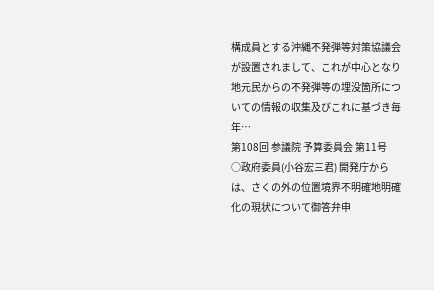構成員とする沖縄不発弾等対策協議会が設置されまして、これが中心となり地元民からの不発弾等の埋没箇所についての情報の収集及びこれに基づき毎年…
第108回 参議院 予算委員会 第11号
○政府委員(小谷宏三君) 開発庁からは、さくの外の位置境界不明確地明確化の現状について御答弁申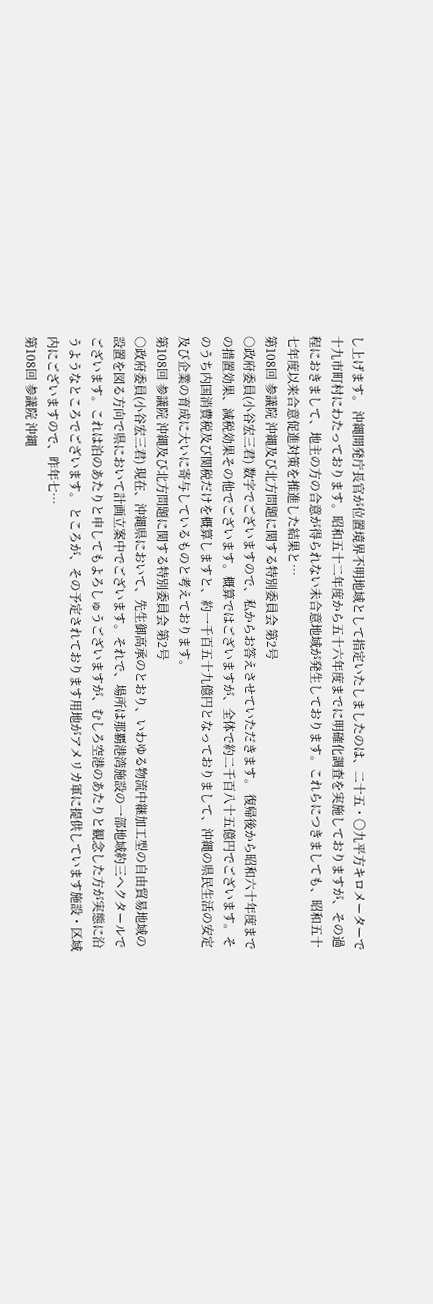し上げます。 沖縄開発庁長官が位置境界不明地域として指定いたしましたのは、二十五・〇九平方キロメーターで十九市町村にわたっております。昭和五十二年度から五十六年度までに明確化調査を実施しておりますが、その過程におきまして、地主の方の合意が得られない未合意地域が発生しております。これらにつきましても、昭和五十七年度以来合意促進対策を推進した結果と…
第108回 参議院 沖縄及び北方問題に関する特別委員会 第2号
○政府委員(小谷宏三君) 数字でございますので、私からお答えさせていただきます。 復帰後から昭和六十年度までの措置効果、減税効果その他でございます。概算ではございますが、全体で約二千百八十五億円でございます。そのうち内国消費税及び関税だけを概算しますと、約一千百五十九億円となっておりまして、沖縄の県民生活の安定及び企業の育成に大いに寄与しているものと考えております。
第108回 参議院 沖縄及び北方問題に関する特別委員会 第2号
○政府委員(小谷宏三君) 現在、沖縄県において、先生御高承のとおり、いわゆる物流中継加工型の自由貿易地域の設置を図る方向で県において計画立案中でございます。それで、場所は那覇港湾施設の一部地域約三ヘクタールでございます。これは泊のあたりと申してもよろしゅうございますが、むしろ空港のあたりと観念した方が実態に沿うようなところでございます。 ところが、その予定されております用地がアメリカ軍に提供しています施設・区域内にございますので、昨年七…
第108回 参議院 沖縄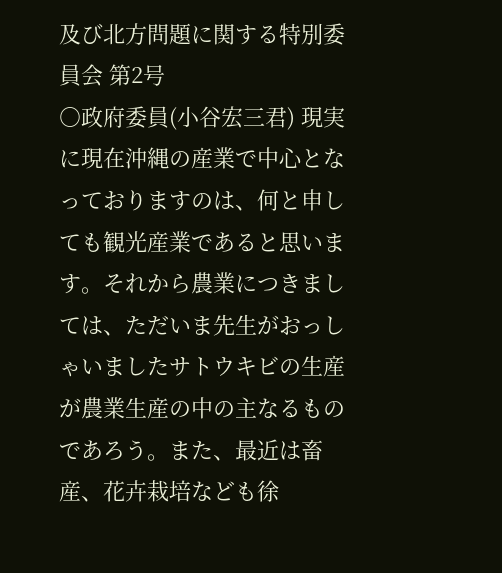及び北方問題に関する特別委員会 第2号
○政府委員(小谷宏三君) 現実に現在沖縄の産業で中心となっておりますのは、何と申しても観光産業であると思います。それから農業につきましては、ただいま先生がおっしゃいましたサトウキビの生産が農業生産の中の主なるものであろう。また、最近は畜産、花卉栽培なども徐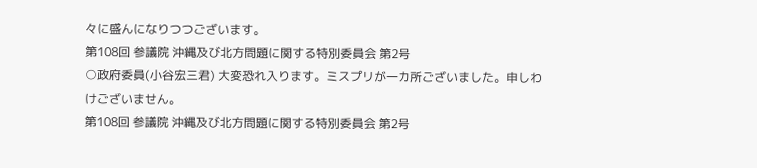々に盛んになりつつございます。
第108回 参議院 沖縄及び北方問題に関する特別委員会 第2号
○政府委員(小谷宏三君) 大変恐れ入ります。ミスプリが一カ所ございました。申しわけございません。
第108回 参議院 沖縄及び北方問題に関する特別委員会 第2号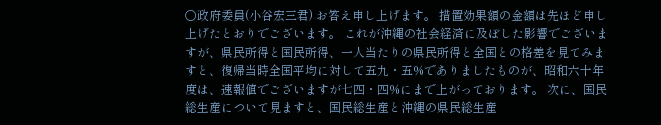○政府委員(小谷宏三君) お答え申し上げます。 措置効果額の金額は先ほど申し上げたとおりでございます。 これが沖縄の社会経済に及ぼした影響でございますが、県民所得と国民所得、一人当たりの県民所得と全国との格差を見てみますと、復帰当時全国平均に対して五九・五%でありましたものが、昭和六十年度は、速報値でございますが七四・四%にまで上がっております。 次に、国民総生産について見ますと、国民総生産と沖縄の県民総生産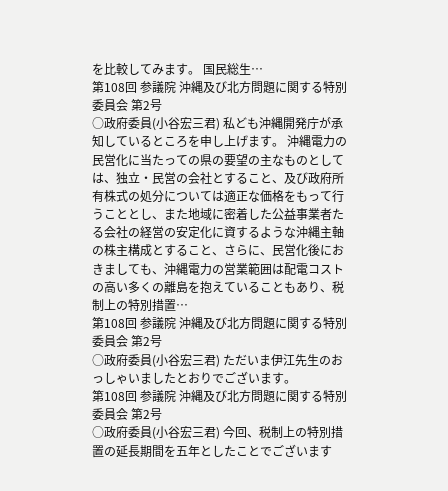を比較してみます。 国民総生…
第108回 参議院 沖縄及び北方問題に関する特別委員会 第2号
○政府委員(小谷宏三君) 私ども沖縄開発庁が承知しているところを申し上げます。 沖縄電力の民営化に当たっての県の要望の主なものとしては、独立・民営の会社とすること、及び政府所有株式の処分については適正な価格をもって行うこととし、また地域に密着した公益事業者たる会社の経営の安定化に資するような沖縄主軸の株主構成とすること、さらに、民営化後におきましても、沖縄電力の営業範囲は配電コストの高い多くの離島を抱えていることもあり、税制上の特別措置…
第108回 参議院 沖縄及び北方問題に関する特別委員会 第2号
○政府委員(小谷宏三君) ただいま伊江先生のおっしゃいましたとおりでございます。
第108回 参議院 沖縄及び北方問題に関する特別委員会 第2号
○政府委員(小谷宏三君) 今回、税制上の特別措 置の延長期間を五年としたことでございます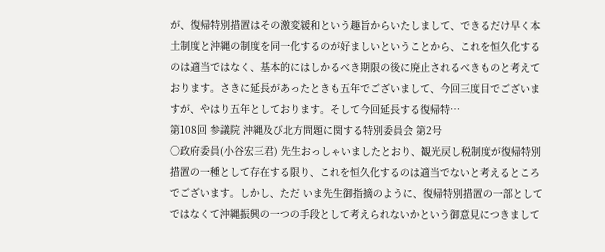が、復帰特別措置はその激変緩和という趣旨からいたしまして、できるだけ早く本土制度と沖縄の制度を同一化するのが好ましいということから、これを恒久化するのは適当ではなく、基本的にはしかるべき期限の後に廃止されるべきものと考えております。さきに延長があったときも五年でございまして、今回三度目でございますが、やはり五年としております。そして今回延長する復帰特…
第108回 参議院 沖縄及び北方問題に関する特別委員会 第2号
○政府委員(小谷宏三君) 先生おっしゃいましたとおり、観光戻し税制度が復帰特別措置の一種として存在する限り、これを恒久化するのは適当でないと考えるところでございます。しかし、ただ いま先生御指摘のように、復帰特別措置の一部としてではなくて沖縄振興の一つの手段として考えられないかという御意見につきまして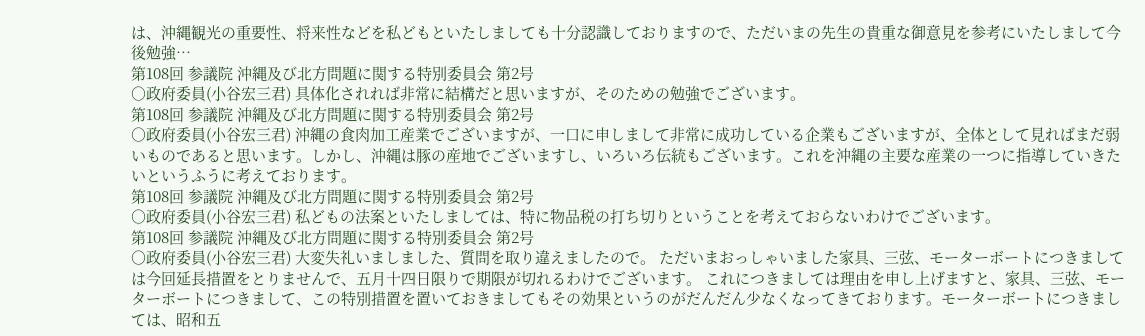は、沖縄観光の重要性、将来性などを私どもといたしましても十分認識しておりますので、ただいまの先生の貴重な御意見を参考にいたしまして今後勉強…
第108回 参議院 沖縄及び北方問題に関する特別委員会 第2号
○政府委員(小谷宏三君) 具体化されれば非常に結構だと思いますが、そのための勉強でございます。
第108回 参議院 沖縄及び北方問題に関する特別委員会 第2号
○政府委員(小谷宏三君) 沖縄の食肉加工産業でございますが、一口に申しまして非常に成功している企業もございますが、全体として見ればまだ弱いものであると思います。しかし、沖縄は豚の産地でございますし、いろいろ伝統もございます。これを沖縄の主要な産業の一つに指導していきたいというふうに考えております。
第108回 参議院 沖縄及び北方問題に関する特別委員会 第2号
○政府委員(小谷宏三君) 私どもの法案といたしましては、特に物品税の打ち切りということを考えておらないわけでございます。
第108回 参議院 沖縄及び北方問題に関する特別委員会 第2号
○政府委員(小谷宏三君) 大変失礼いましました、質問を取り違えましたので。 ただいまおっしゃいました家具、三弦、モーターボートにつきましては今回延長措置をとりませんで、五月十四日限りで期限が切れるわけでございます。 これにつきましては理由を申し上げますと、家具、三弦、モーターボートにつきまして、この特別措置を置いておきましてもその効果というのがだんだん少なくなってきております。モーターボートにつきましては、昭和五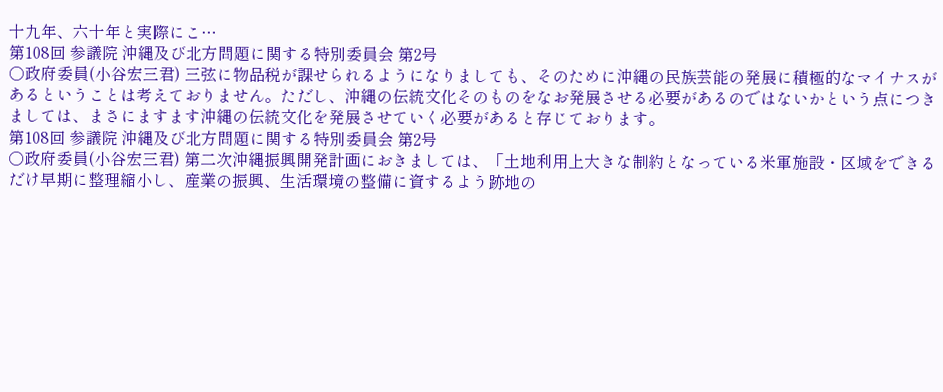十九年、六十年と実際にこ…
第108回 参議院 沖縄及び北方問題に関する特別委員会 第2号
○政府委員(小谷宏三君) 三弦に物品税が課せられるようになりましても、そのために沖縄の民族芸能の発展に積極的なマイナスがあるということは考えておりません。ただし、沖縄の伝統文化そのものをなお発展させる必要があるのではないかという点につきましては、まさにますます沖縄の伝統文化を発展させていく必要があると存じております。
第108回 参議院 沖縄及び北方問題に関する特別委員会 第2号
○政府委員(小谷宏三君) 第二次沖縄振興開発計画におきましては、「土地利用上大きな制約となっている米軍施設・区域をできるだけ早期に整理縮小し、産業の振興、生活環境の整備に資するよう跡地の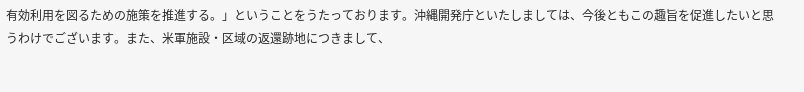有効利用を図るための施策を推進する。」ということをうたっております。沖縄開発庁といたしましては、今後ともこの趣旨を促進したいと思うわけでございます。また、米軍施設・区域の返還跡地につきまして、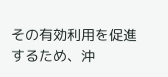その有効利用を促進するため、沖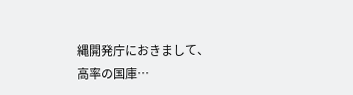縄開発庁におきまして、高率の国庫…